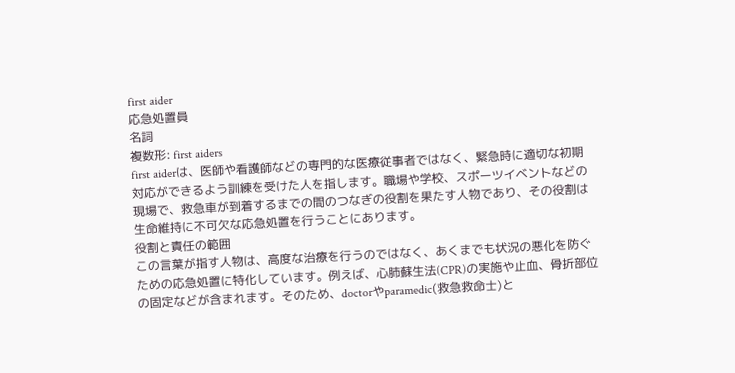first aider
応急処置員
名詞
複数形: first aiders
first aiderは、医師や看護師などの専門的な医療従事者ではなく、緊急時に適切な初期対応ができるよう訓練を受けた人を指します。職場や学校、スポーツイベントなどの現場で、救急車が到着するまでの間のつなぎの役割を果たす人物であり、その役割は生命維持に不可欠な応急処置を行うことにあります。
役割と責任の範囲
この言葉が指す人物は、高度な治療を行うのではなく、あくまでも状況の悪化を防ぐための応急処置に特化しています。例えば、心肺蘇生法(CPR)の実施や止血、骨折部位の固定などが含まれます。そのため、doctorやparamedic(救急救命士)と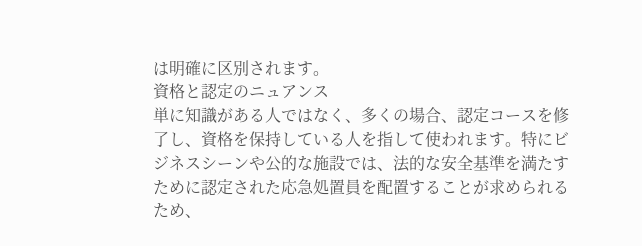は明確に区別されます。
資格と認定のニュアンス
単に知識がある人ではなく、多くの場合、認定コースを修了し、資格を保持している人を指して使われます。特にビジネスシーンや公的な施設では、法的な安全基準を満たすために認定された応急処置員を配置することが求められるため、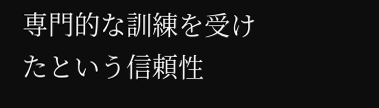専門的な訓練を受けたという信頼性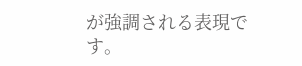が強調される表現です。